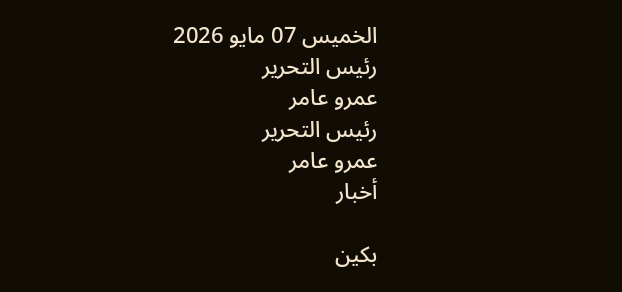الخميس 07 مايو 2026
رئيس التحرير
عمرو عامر
رئيس التحرير
عمرو عامر
أخبار

بكين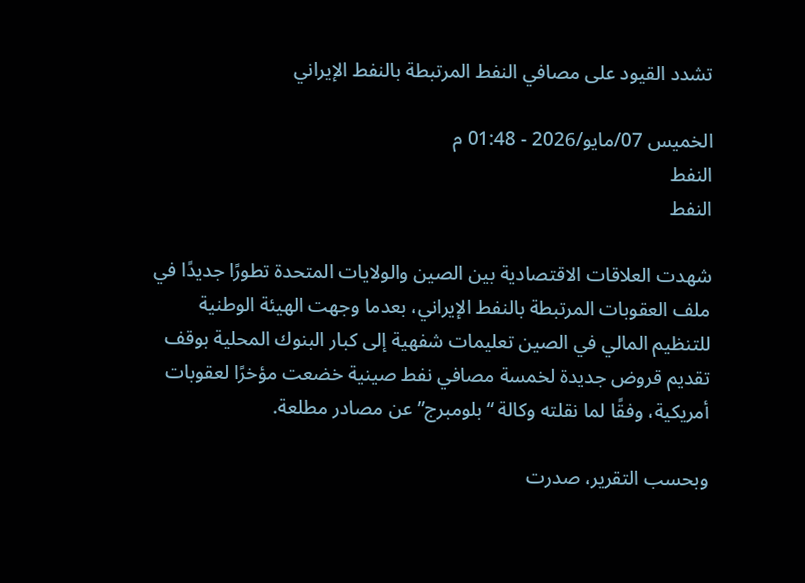تشدد القيود على مصافي النفط المرتبطة بالنفط الإيراني

الخميس 07/مايو/2026 - 01:48 م
النفط
النفط

شهدت العلاقات الاقتصادية بين الصين والولايات المتحدة تطورًا جديدًا في ملف العقوبات المرتبطة بالنفط الإيراني، بعدما وجهت الهيئة الوطنية للتنظيم المالي في الصين تعليمات شفهية إلى كبار البنوك المحلية بوقف تقديم قروض جديدة لخمسة مصافي نفط صينية خضعت مؤخرًا لعقوبات أمريكية، وفقًا لما نقلته وكالة “بلومبرج” عن مصادر مطلعة.

وبحسب التقرير، صدرت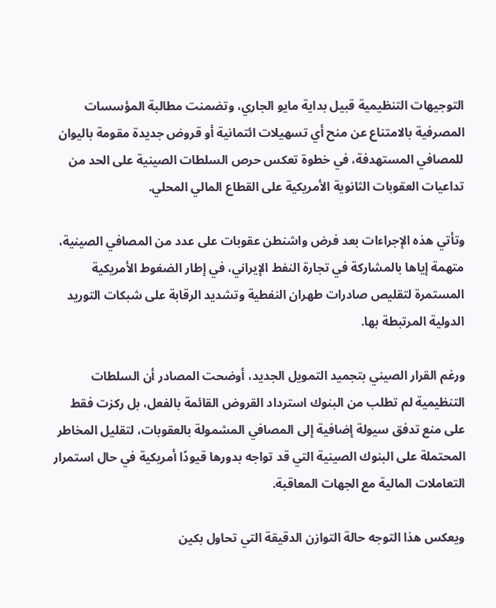التوجيهات التنظيمية قبيل بداية مايو الجاري، وتضمنت مطالبة المؤسسات المصرفية بالامتناع عن منح أي تسهيلات ائتمانية أو قروض جديدة مقومة باليوان للمصافي المستهدفة، في خطوة تعكس حرص السلطات الصينية على الحد من تداعيات العقوبات الثانوية الأمريكية على القطاع المالي المحلي.

وتأتي هذه الإجراءات بعد فرض واشنطن عقوبات على عدد من المصافي الصينية، متهمة إياها بالمشاركة في تجارة النفط الإيراني، في إطار الضغوط الأمريكية المستمرة لتقليص صادرات طهران النفطية وتشديد الرقابة على شبكات التوريد الدولية المرتبطة بها.

ورغم القرار الصيني بتجميد التمويل الجديد، أوضحت المصادر أن السلطات التنظيمية لم تطلب من البنوك استرداد القروض القائمة بالفعل، بل ركزت فقط على منع تدفق سيولة إضافية إلى المصافي المشمولة بالعقوبات، لتقليل المخاطر المحتملة على البنوك الصينية التي قد تواجه بدورها قيودًا أمريكية في حال استمرار التعاملات المالية مع الجهات المعاقبة.

ويعكس هذا التوجه حالة التوازن الدقيقة التي تحاول بكين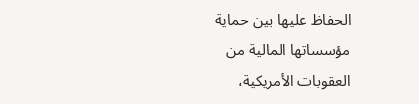الحفاظ عليها بين حماية مؤسساتها المالية من العقوبات الأمريكية،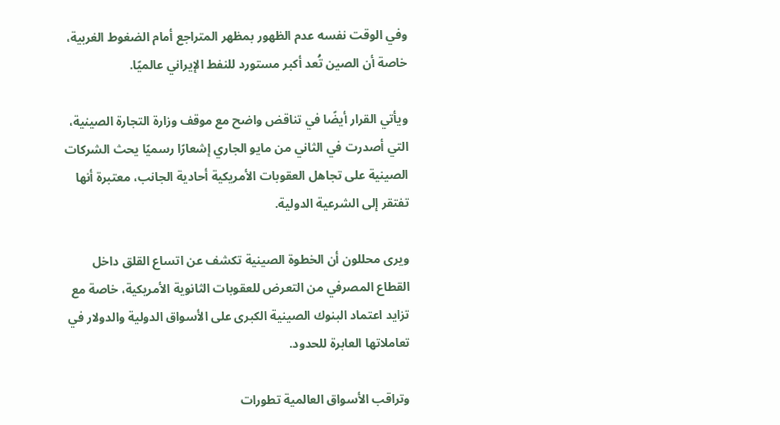وفي الوقت نفسه عدم الظهور بمظهر المتراجع أمام الضغوط الغربية، خاصة أن الصين تُعد أكبر مستورد للنفط الإيراني عالميًا.

ويأتي القرار أيضًا في تناقض واضح مع موقف وزارة التجارة الصينية، التي أصدرت في الثاني من مايو الجاري إشعارًا رسميًا يحث الشركات الصينية على تجاهل العقوبات الأمريكية أحادية الجانب، معتبرة أنها تفتقر إلى الشرعية الدولية.

ويرى محللون أن الخطوة الصينية تكشف عن اتساع القلق داخل القطاع المصرفي من التعرض للعقوبات الثانوية الأمريكية، خاصة مع تزايد اعتماد البنوك الصينية الكبرى على الأسواق الدولية والدولار في تعاملاتها العابرة للحدود.

وتراقب الأسواق العالمية تطورات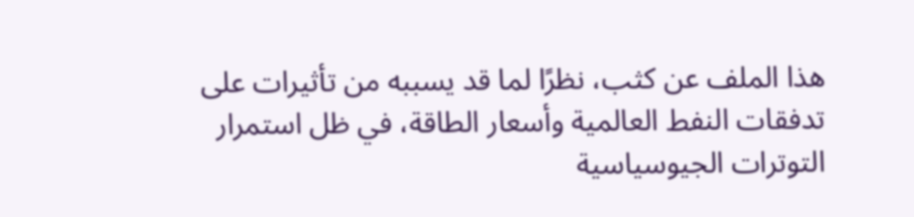هذا الملف عن كثب، نظرًا لما قد يسببه من تأثيرات على تدفقات النفط العالمية وأسعار الطاقة، في ظل استمرار التوترات الجيوسياسية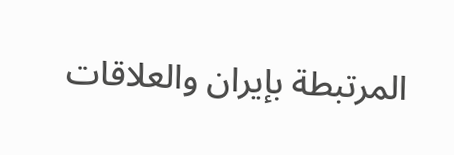المرتبطة بإيران والعلاقات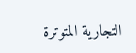التجارية المتوترة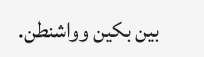بين بكين وواشنطن.